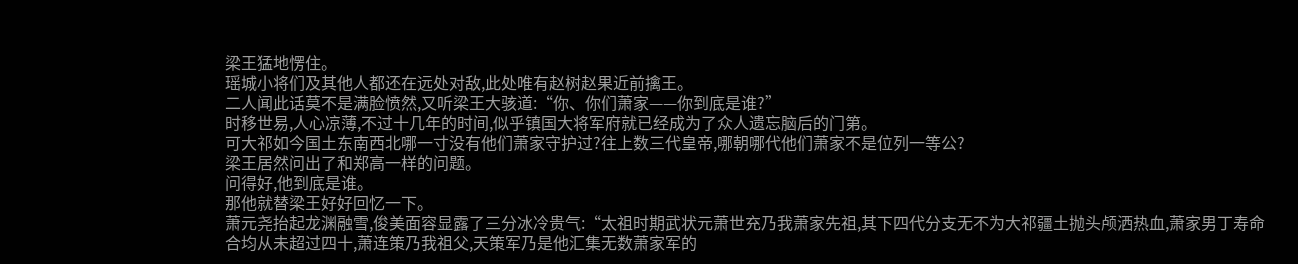梁王猛地愣住。
瑶城小将们及其他人都还在远处对敌,此处唯有赵树赵果近前擒王。
二人闻此话莫不是满脸愤然,又听梁王大骇道:“你、你们萧家——你到底是谁?”
时移世易,人心凉薄,不过十几年的时间,似乎镇国大将军府就已经成为了众人遗忘脑后的门第。
可大祁如今国土东南西北哪一寸没有他们萧家守护过?往上数三代皇帝,哪朝哪代他们萧家不是位列一等公?
梁王居然问出了和郑高一样的问题。
问得好,他到底是谁。
那他就替梁王好好回忆一下。
萧元尧抬起龙渊融雪,俊美面容显露了三分冰冷贵气:“太祖时期武状元萧世充乃我萧家先祖,其下四代分支无不为大祁疆土抛头颅洒热血,萧家男丁寿命合均从未超过四十,萧连策乃我祖父,天策军乃是他汇集无数萧家军的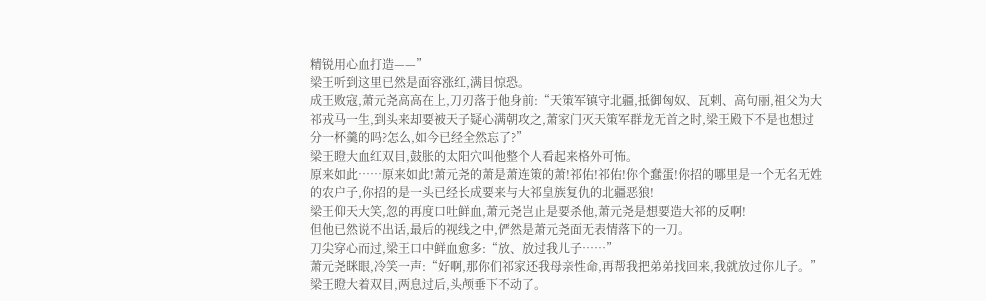精锐用心血打造——”
梁王听到这里已然是面容涨红,满目惊恐。
成王败寇,萧元尧高高在上,刀刃落于他身前:“天策军镇守北疆,抵御匈奴、瓦剌、高句丽,祖父为大祁戎马一生,到头来却要被天子疑心满朝攻之,萧家门灭天策军群龙无首之时,梁王殿下不是也想过分一杯羹的吗?怎么,如今已经全然忘了?”
梁王瞪大血红双目,鼓胀的太阳穴叫他整个人看起来格外可怖。
原来如此……原来如此!萧元尧的萧是萧连策的萧!祁佑!祁佑!你个蠢蛋!你招的哪里是一个无名无姓的农户子,你招的是一头已经长成要来与大祁皇族复仇的北疆恶狼!
梁王仰天大笑,忽的再度口吐鲜血,萧元尧岂止是要杀他,萧元尧是想要造大祁的反啊!
但他已然说不出话,最后的视线之中,俨然是萧元尧面无表情落下的一刀。
刀尖穿心而过,梁王口中鲜血愈多:“放、放过我儿子……”
萧元尧眯眼,冷笑一声:“好啊,那你们祁家还我母亲性命,再帮我把弟弟找回来,我就放过你儿子。”
梁王瞪大着双目,两息过后,头颅垂下不动了。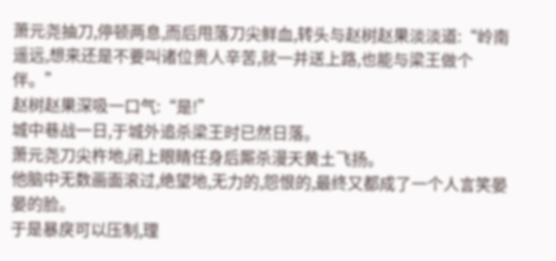萧元尧抽刀,停顿两息,而后甩落刀尖鲜血,转头与赵树赵果淡淡道:“岭南遥远,想来还是不要叫诸位贵人辛苦,就一并送上路,也能与梁王做个伴。”
赵树赵果深吸一口气:“是!”
城中巷战一日,于城外追杀梁王时已然日落。
萧元尧刀尖杵地,闭上眼睛任身后厮杀漫天黄土飞扬。
他脑中无数画面滚过,绝望地,无力的,怨恨的,最终又都成了一个人言笑晏晏的脸。
于是暴戾可以压制,理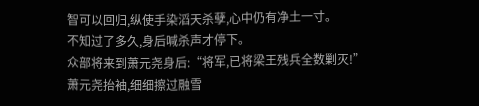智可以回归,纵使手染滔天杀孽,心中仍有净土一寸。
不知过了多久,身后喊杀声才停下。
众部将来到萧元尧身后:“将军,已将梁王残兵全数剿灭!”
萧元尧抬袖,细细擦过融雪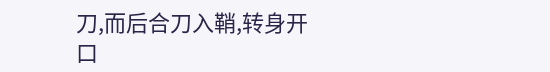刀,而后合刀入鞘,转身开口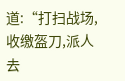道:“打扫战场,收缴盔刀,派人去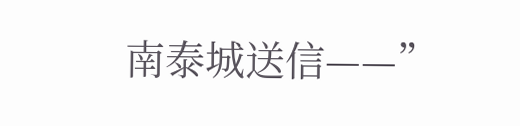南泰城送信——”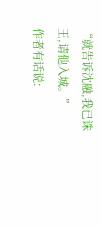“就告诉沈融,我已诛王,请他入城。”
作者有话说: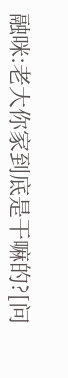融咪:老大你家到底是干嘛的?[问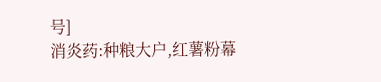号]
消炎药:种粮大户,红薯粉幕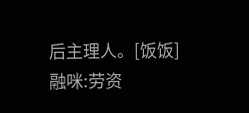后主理人。[饭饭]
融咪:劳资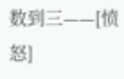数到三——[愤怒]